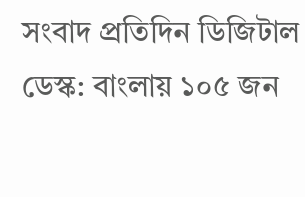সংবাদ প্রতিদিন ডিজিটাল ডেস্ক: বাংলায় ১০৫ জন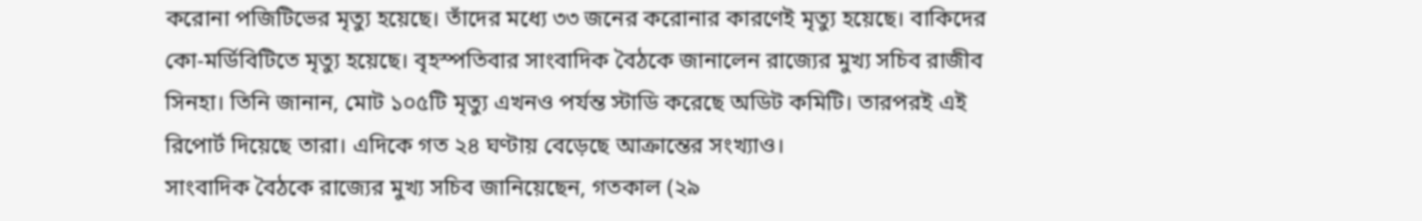করোনা পজিটিভের মৃত্যু হয়েছে। তাঁদের মধ্যে ৩৩ জনের করোনার কারণেই মৃত্যু হয়েছে। বাকিদের কো-মর্ডিবিটিতে মৃত্যু হয়েছে। বৃহস্পতিবার সাংবাদিক বৈঠকে জানালেন রাজ্যের মুখ্য সচিব রাজীব সিনহা। তিনি জানান, মোট ১০৫টি মৃত্যু এখনও পর্যন্ত স্টাডি করেছে অডিট কমিটি। তারপরই এই রিপোর্ট দিয়েছে তারা। এদিকে গত ২৪ ঘণ্টায় বেড়েছে আক্রান্তের সংখ্যাও।
সাংবাদিক বৈঠকে রাজ্যের মুখ্য সচিব জানিয়েছেন, গতকাল (২৯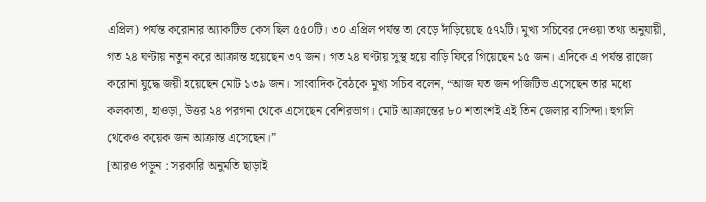এপ্রিল) পর্যন্ত করোনার অ্যাকটিভ কেস ছিল ৫৫০টি। ৩০ এপ্রিল পর্যন্ত তা বেড়ে দাঁড়িয়েছে ৫৭২টি। মুখ্য সচিবের দেওয়া তথ্য অনুযায়ী, গত ২৪ ঘণ্টায় নতুন করে আক্রান্ত হয়েছেন ৩৭ জন। গত ২৪ ঘণ্টায় সুস্থ হয়ে বাড়ি ফিরে গিয়েছেন ১৫ জন। এদিকে এ পর্যন্ত রাজ্যে করোনা যুদ্ধে জয়ী হয়েছেন মোট ১৩৯ জন। সাংবাদিক বৈঠকে মুখ্য সচিব বলেন, “আজ যত জন পজিটিভ এসেছেন তার মধ্যে কলকাতা, হাওড়া, উত্তর ২৪ পরগনা থেকে এসেছেন বেশিরভাগ। মোট আক্রান্তের ৮০ শতাংশই এই তিন জেলার বাসিন্দা। হুগলি থেকেও কয়েক জন আক্রান্ত এসেছেন।”
[আরও পড়ুন : সরকারি অনুমতি ছাড়াই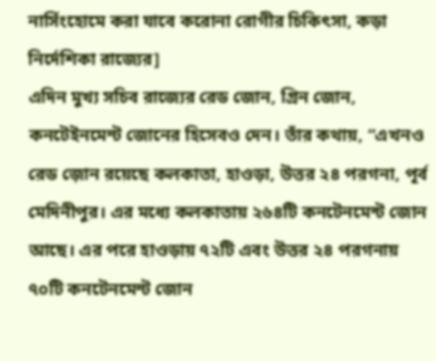নার্সিংহোমে করা যাবে করোনা রোগীর চিকিৎসা, কড়া নির্দেশিকা রাজ্যের]
এদিন মুখ্য সচিব রাজ্যের রেড জোন, গ্রিন জোন, কনটেইনমেন্ট জোনের হিসেবও দেন। তাঁর কথায়, “এখনও রেড জ়োন রয়েছে কলকাতা, হাওড়া, উত্তর ২৪ পরগনা, পূর্ব মেদিনীপুর। এর মধ্যে কলকাতায় ২৬৪টি কনটেনমেন্ট জোন আছে। এর পরে হাওড়ায় ৭২টি এবং উত্তর ২৪ পরগনায় ৭০টি কনটেনমেন্ট জোন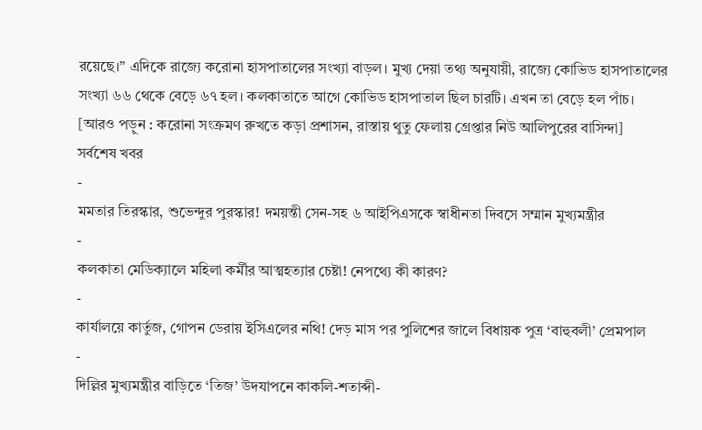রয়েছে।” এদিকে রাজ্যে করোনা হাসপাতালের সংখ্যা বাড়ল। মুখ্য দেয়া তথ্য অনুযায়ী, রাজ্যে কোভিড হাসপাতালের সংখ্যা ৬৬ থেকে বেড়ে ৬৭ হল। কলকাতাতে আগে কোভিড হাসপাতাল ছিল চারটি। এখন তা বেড়ে হল পাঁচ।
[আরও পড়ুন : করোনা সংক্রমণ রুখতে কড়া প্রশাসন, রাস্তায় থুতু ফেলায় গ্রেপ্তার নিউ আলিপুরের বাসিন্দা]
সর্বশেষ খবর
-
মমতার তিরস্কার, শুভেন্দুর পুরস্কার! দময়ন্তী সেন-সহ ৬ আইপিএসকে স্বাধীনতা দিবসে সম্মান মুখ্যমন্ত্রীর
-
কলকাতা মেডিক্যালে মহিলা কর্মীর আত্মহত্যার চেষ্টা! নেপথ্যে কী কারণ?
-
কার্যালয়ে কার্তুজ, গোপন ডেরায় ইসিএলের নথি! দেড় মাস পর পুলিশের জালে বিধায়ক পুত্র ‘বাহুবলী’ প্রেমপাল
-
দিল্লির মুখ্যমন্ত্রীর বাড়িতে ‘তিজ’ উদযাপনে কাকলি-শতাব্দী-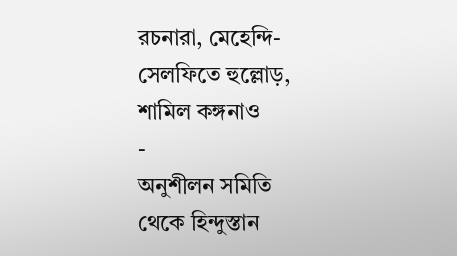রচনারা, মেহেন্দি-সেলফিতে হুল্লোড়, শামিল কঙ্গনাও
-
অনুশীলন সমিতি থেকে হিন্দুস্তান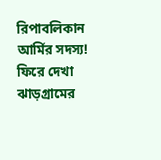রিপাবলিকান আর্মির সদস্য! ফিরে দেখা ঝাড়গ্রামের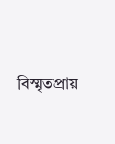বিস্মৃতপ্রায়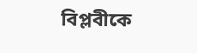বিপ্লবীকে